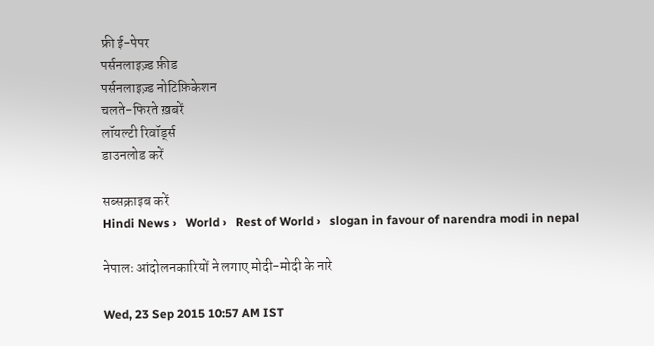फ्री ई-पेपर
पर्सनलाइज़्ड फ़ीड
पर्सनलाइज़्ड नोटिफ़िकेशन
चलते-फिरते ख़बरें
लॉयल्टी रिवॉर्ड्स
डाउनलोड करें

सब्सक्राइब करें
Hindi News ›   World ›   Rest of World ›   slogan in favour of narendra modi in nepal

नेपालः आंदोलनकारियों ने लगाए मोदी-मोदी के नारे

Wed, 23 Sep 2015 10:57 AM IST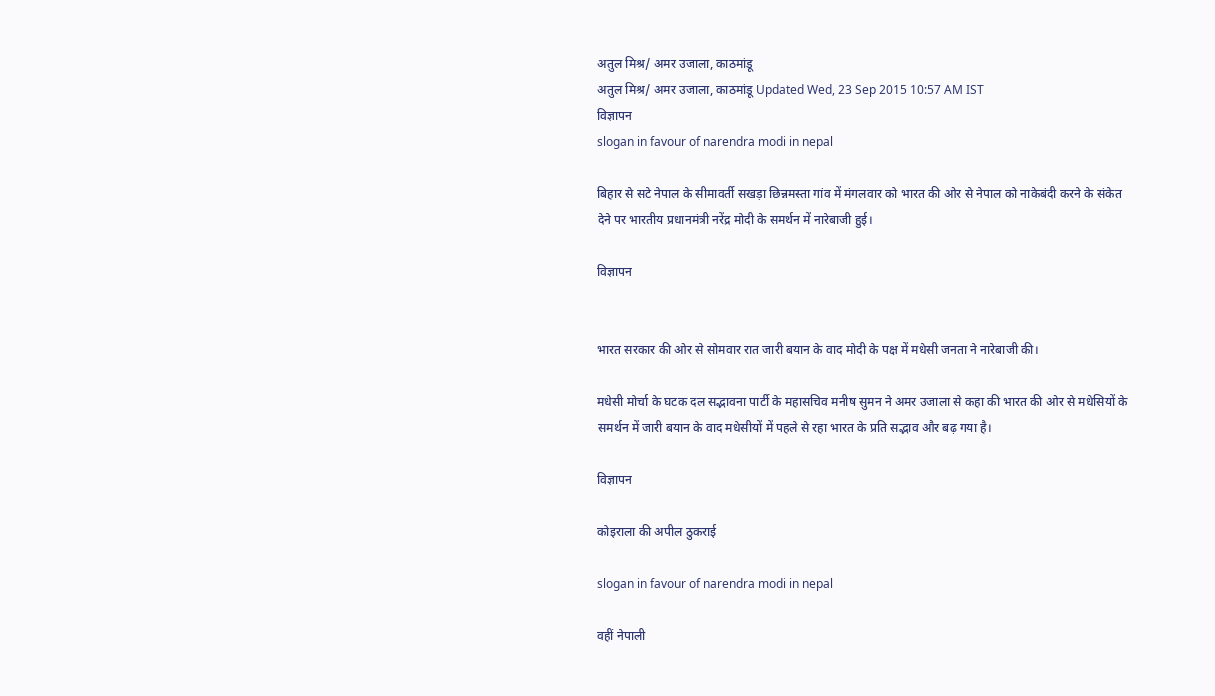अतुल मिश्र/ अमर उजाला, काठमांडू
अतुल मिश्र/ अमर उजाला, काठमांडू Updated Wed, 23 Sep 2015 10:57 AM IST
विज्ञापन
slogan in favour of narendra modi in nepal

बिहार से सटे नेपाल के सीमावर्ती सखड़ा छिन्नमस्ता गांव में मंगलवार को भारत की ओर से नेपाल को नाकेबंदी करने के संकेत देने पर भारतीय प्रधानमंत्री नरेंद्र मोदी के समर्थन में नारेबाजी हुई।

विज्ञापन


भारत सरकार की ओर से सोमवार रात जारी बयान के वाद मोदी के पक्ष में मधेसी जनता ने नारेबाजी की।

मधेसी मोर्चा के घटक दल सद्भावना पार्टी के महासचिव मनीष सुमन ने अमर उजाला से कहा की भारत की ओर से मधेसियों के समर्थन में जारी बयान के वाद मधेसीयों में पहले से रहा भारत के प्रति सद्भाव और बढ़ गया है।

विज्ञापन

कोइराला की अपील ठुकराई

slogan in favour of narendra modi in nepal

वहीं नेपाली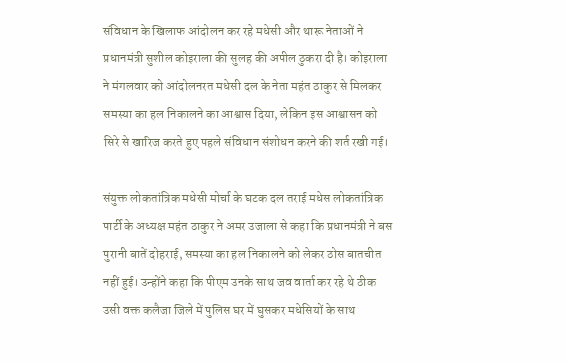संविधान के खिलाफ आंदोलन कर रहे मधेसी और थारू नेताओं ने प्रधानमंत्री सुशील कोइराला की सुलह की अपील ठुकरा दी है। कोइराला ने मंगलवार को आंदोलनरत मधेसी दल के नेता महंत ठाकुर से मिलकर समस्या का हल निकालने का आश्वास दिया, लेकिन इस आश्वासन को सिरे से खारिज करते हुए पहले संविधान संशोधन करने की शर्त रखी गई।

संयुक्त लोकतांत्रिक मधेसी मोर्चा के घटक दल तराई मधेस लोकतांत्रिक पार्टी के अध्यक्ष महंत ठाकुर ने अमर उजाला से कहा कि प्रधानमंत्री ने बस पुरानी बातें दोहराई, समस्या का हल निकालने को लेकर ठोस बातचीत नहीं हुई। उन्होंने कहा कि पीएम उनके साथ जव वार्ता कर रहे थे ठीक उसी वक्त कलैजा जिले में पुलिस घर में घुसकर मधेसियों के साथ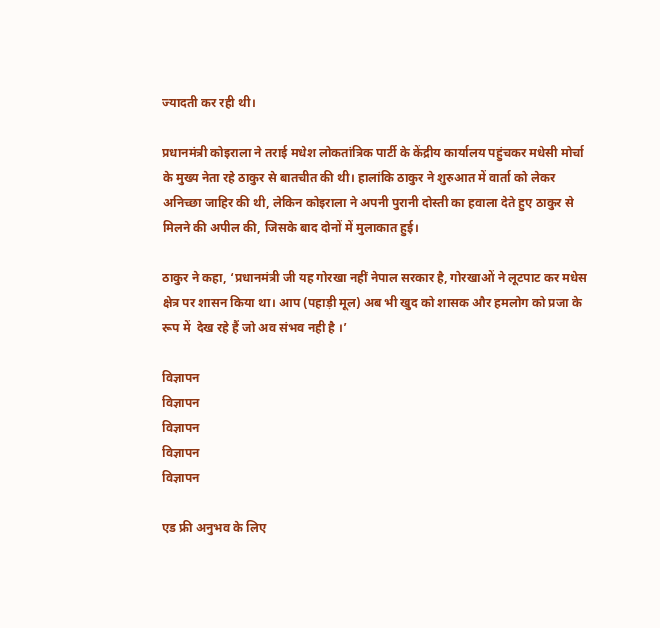ज्यादती कर रही थी।

प्रधानमंत्री कोइराला ने तराई मधेश लोकतांत्रिक पार्टी के केंद्रीय कार्यालय पहुंचकर मधेसी मोर्चा के मुख्य नेता रहे ठाकुर से बातचीत की थी। हालांकि ठाकुर ने शुरुआत में वार्ता को लेकर अनिच्छा जाहिर की थी, लेकिन कोइराला ने अपनी पुरानी दोस्ती का हवाला देते हुए ठाकुर से मिलने की अपील की, जिसके बाद दोनों में मुलाकात हुई।

ठाकुर ने कहा, ‘प्रधानमंत्री जी यह गोरखा नहीं नेपाल सरकार है, गोरखाओं ने लूटपाट कर मधेस क्षेत्र पर शासन किया था। आप (पहाड़ी मूल) अब भी खुद को शासक और हमलोग को प्रजा के रूप में  देख रहे हैं जो अव संभव नही है ।’

विज्ञापन
विज्ञापन
विज्ञापन
विज्ञापन
विज्ञापन

एड फ्री अनुभव के लिए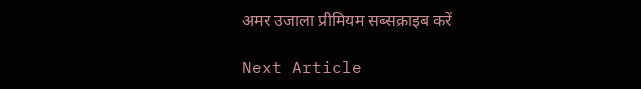अमर उजाला प्रीमियम सब्सक्राइब करें

Next Article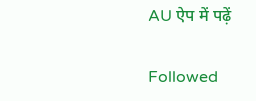AU ऐप में पढ़ें

Followed